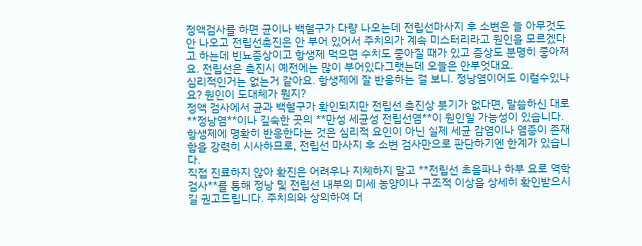정액검사를 하면 균이나 백혈구가 다량 나오는데 전립선마사지 후 소변은 늘 아무것도 안 나오고 전립선촉진은 안 부어 있어서 주치의가 계속 미스터리라고 원인을 모르겠다고 하는데 빈뇨증상이고 항생제 먹으면 수치도 좋아질 때가 있고 증상도 분명히 좋아져요. 전립선은 촉진시 예전에는 많이 부어있다그랫는데 오늘은 안부엇대요.
심리적인거는 없는거 같아요. 항생제에 잘 반응하는 걸 보니. 정낭염이어도 이럴수있나요? 원인이 도대체가 뭔지?
정액 검사에서 균과 백혈구가 확인되지만 전립선 촉진상 붓기가 없다면, 말씀하신 대로 **정낭염**이나 깊숙한 곳의 **만성 세균성 전립선염**이 원인일 가능성이 있습니다. 항생제에 명확히 반응한다는 것은 심리적 요인이 아닌 실제 세균 감염이나 염증이 존재함을 강력히 시사하므로, 전립선 마사지 후 소변 검사만으로 판단하기엔 한계가 있습니다.
직접 진료하지 않아 확진은 어려우나 지체하지 말고 **전립선 초음파나 하부 요로 역학 검사**를 통해 정낭 및 전립선 내부의 미세 농양이나 구조적 이상을 상세히 확인받으시길 권고드립니다. 주치의와 상의하여 더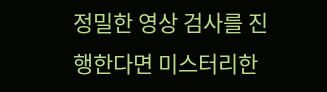정밀한 영상 검사를 진행한다면 미스터리한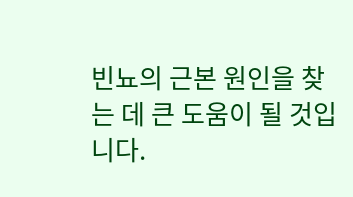빈뇨의 근본 원인을 찾는 데 큰 도움이 될 것입니다.